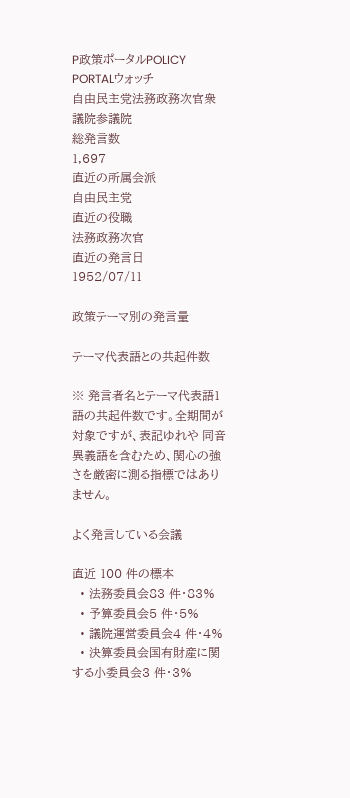P政策ポータルPOLICY PORTALウォッチ
自由民主党法務政務次官衆議院参議院
総発言数
1,697
直近の所属会派
自由民主党
直近の役職
法務政務次官
直近の発言日
1952/07/11

政策テーマ別の発言量

テーマ代表語との共起件数

※ 発言者名とテーマ代表語1語の共起件数です。全期間が対象ですが、表記ゆれや 同音異義語を含むため、関心の強さを厳密に測る指標ではありません。

よく発言している会議

直近 100 件の標本
  • 法務委員会83 件・83%
  • 予算委員会5 件・5%
  • 議院運営委員会4 件・4%
  • 決算委員会国有財産に関する小委員会3 件・3%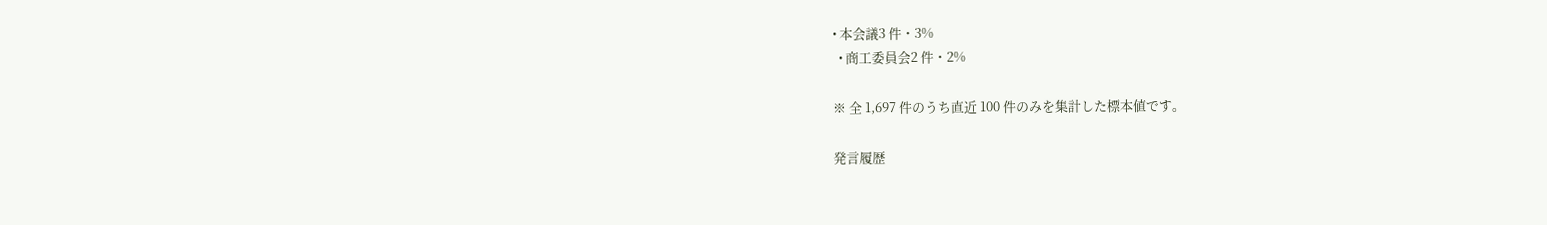• 本会議3 件・3%
  • 商工委員会2 件・2%

※ 全 1,697 件のうち直近 100 件のみを集計した標本値です。

発言履歴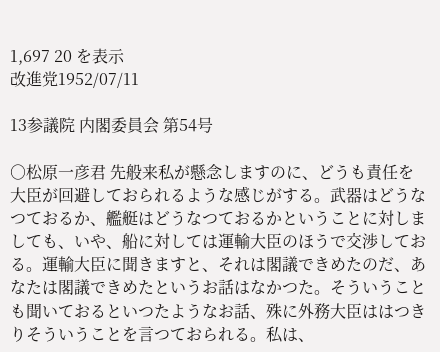1,697 20 を表示
改進党1952/07/11

13参議院 内閣委員会 第54号

○松原一彦君 先般来私が懸念しますのに、どうも責任を大臣が回避しておられるような感じがする。武器はどうなつておるか、艦艇はどうなつておるかということに対しましても、いや、船に対しては運輸大臣のほうで交渉しておる。運輸大臣に聞きますと、それは閣議できめたのだ、あなたは閣議できめたというお話はなかつた。そういうことも聞いておるといつたようなお話、殊に外務大臣ははつきりそういうことを言つておられる。私は、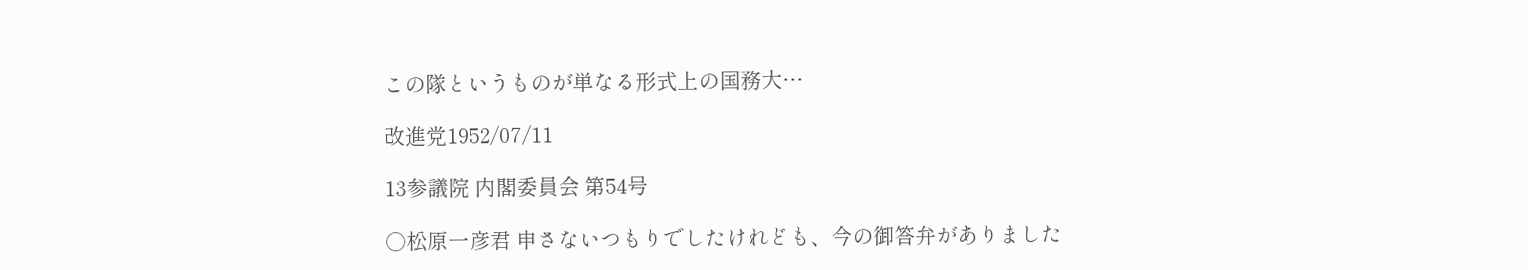この隊というものが単なる形式上の国務大…

改進党1952/07/11

13参議院 内閣委員会 第54号

○松原一彦君 申さないつもりでしたけれども、今の御答弁がありました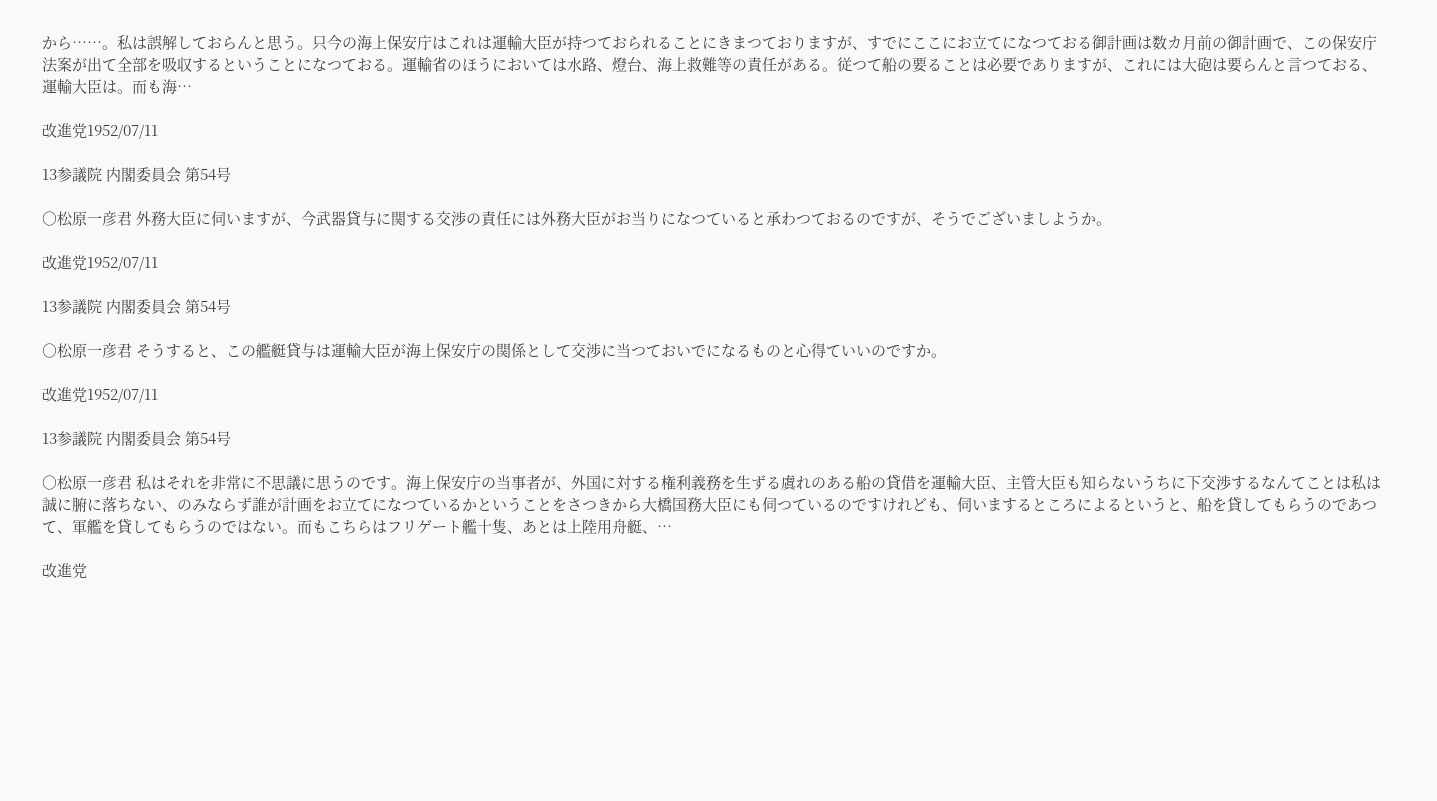から……。私は誤解しておらんと思う。只今の海上保安庁はこれは運輸大臣が持つておられることにきまつておりますが、すでにここにお立てになつておる御計画は数カ月前の御計画で、この保安庁法案が出て全部を吸収するということになつておる。運輸省のほうにおいては水路、燈台、海上救難等の責任がある。従つて船の要ることは必要でありますが、これには大砲は要らんと言つておる、運輸大臣は。而も海…

改進党1952/07/11

13参議院 内閣委員会 第54号

○松原一彦君 外務大臣に伺いますが、今武器貸与に関する交渉の責任には外務大臣がお当りになつていると承わつておるのですが、そうでございましようか。

改進党1952/07/11

13参議院 内閣委員会 第54号

○松原一彦君 そうすると、この艦艇貸与は運輸大臣が海上保安庁の関係として交渉に当つておいでになるものと心得ていいのですか。

改進党1952/07/11

13参議院 内閣委員会 第54号

○松原一彦君 私はそれを非常に不思議に思うのです。海上保安庁の当事者が、外国に対する権利義務を生ずる虞れのある船の貸借を運輸大臣、主管大臣も知らないうちに下交渉するなんてことは私は誠に腑に落ちない、のみならず誰が計画をお立てになつているかということをさつきから大橋国務大臣にも伺つているのですけれども、伺いまするところによるというと、船を貸してもらうのであつて、軍艦を貸してもらうのではない。而もこちらはフリゲート艦十隻、あとは上陸用舟艇、…

改進党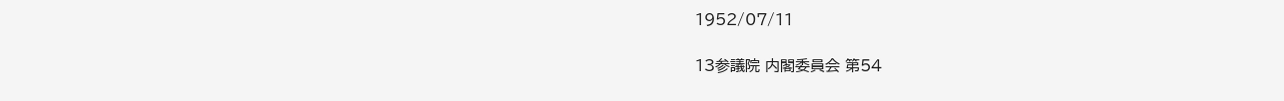1952/07/11

13参議院 内閣委員会 第54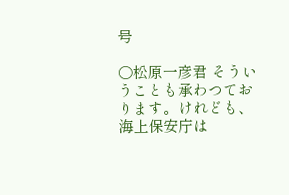号

○松原一彦君 そういうことも承わつております。けれども、海上保安庁は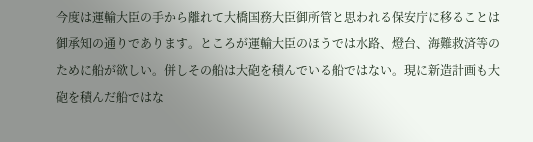今度は運輸大臣の手から離れて大橋国務大臣御所管と思われる保安庁に移ることは御承知の通りであります。ところが運輸大臣のほうでは水路、燈台、海難救済等のために船が欲しい。併しその船は大砲を積んでいる船ではない。現に新造計画も大砲を積んだ船ではな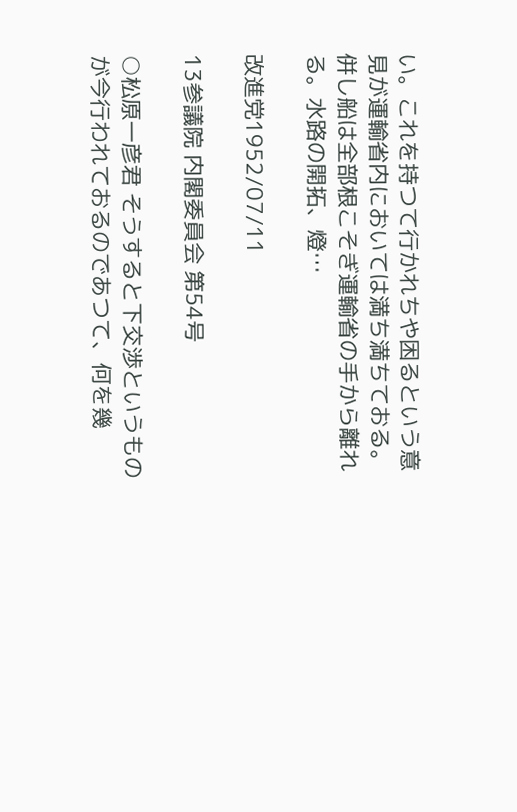い。これを持つて行かれちや困るという意見が運輸省内においては満ち満ちておる。併し船は全部根こそぎ運輸省の手から離れる。水路の開拓、燈…

改進党1952/07/11

13参議院 内閣委員会 第54号

○松原一彦君 そうすると下交渉というものが今行われておるのであつて、何を幾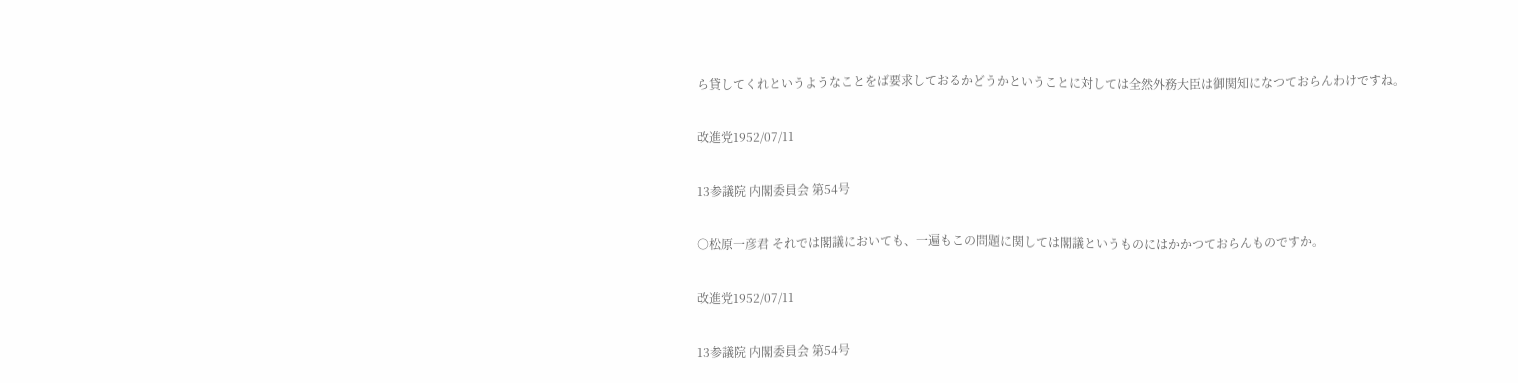ら貸してくれというようなことをば要求しておるかどうかということに対しては全然外務大臣は御関知になつておらんわけですね。

改進党1952/07/11

13参議院 内閣委員会 第54号

○松原一彦君 それでは閣議においても、一遍もこの問題に関しては閣議というものにはかかつておらんものですか。

改進党1952/07/11

13参議院 内閣委員会 第54号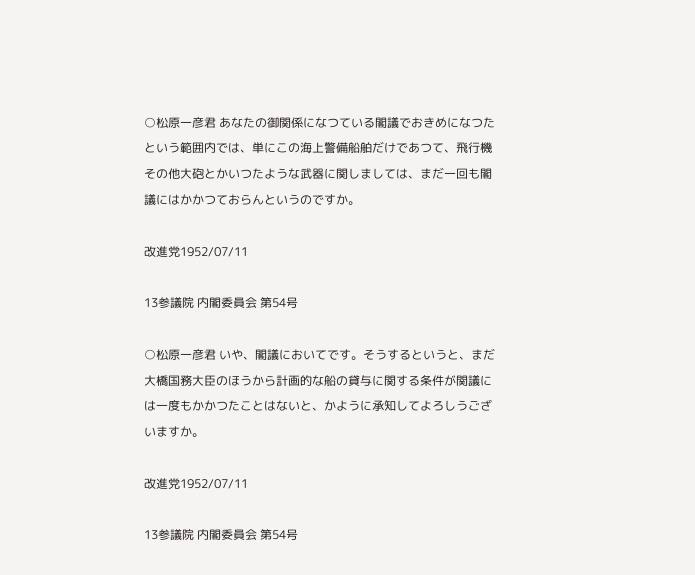○松原一彦君 あなたの御関係になつている閣議でおきめになつたという範囲内では、単にこの海上警備船舶だけであつて、飛行機その他大砲とかいつたような武器に関しましては、まだ一回も閣議にはかかつておらんというのですか。

改進党1952/07/11

13参議院 内閣委員会 第54号

○松原一彦君 いや、閣議においてです。そうするというと、まだ大橋国務大臣のほうから計画的な船の貸与に関する条件が関議には一度もかかつたことはないと、かように承知してよろしうございますか。

改進党1952/07/11

13参議院 内閣委員会 第54号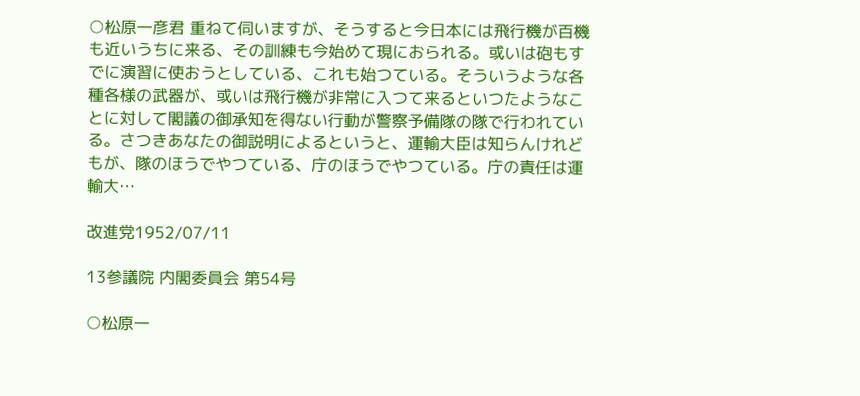○松原一彦君 重ねて伺いますが、そうすると今日本には飛行機が百機も近いうちに来る、その訓練も今始めて現におられる。或いは砲もすでに演習に使おうとしている、これも始つている。そういうような各種各様の武器が、或いは飛行機が非常に入つて来るといつたようなことに対して閣議の御承知を得ない行動が警察予備隊の隊で行われている。さつきあなたの御説明によるというと、運輸大臣は知らんけれどもが、隊のほうでやつている、庁のほうでやつている。庁の責任は運輸大…

改進党1952/07/11

13参議院 内閣委員会 第54号

○松原一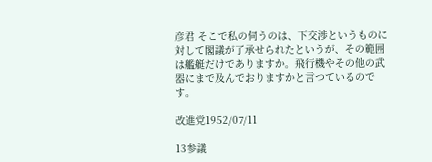彦君 そこで私の伺うのは、下交渉というものに対して閣議が了承せられたというが、その範囲は艦艇だけでありますか。飛行機やその他の武器にまで及んでおりますかと言つているのです。

改進党1952/07/11

13参議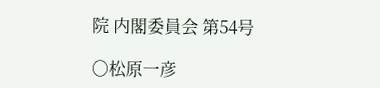院 内閣委員会 第54号

○松原一彦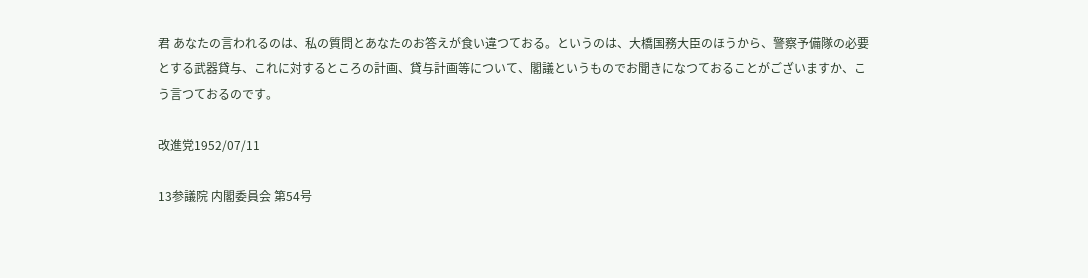君 あなたの言われるのは、私の質問とあなたのお答えが食い違つておる。というのは、大橋国務大臣のほうから、警察予備隊の必要とする武器貸与、これに対するところの計画、貸与計画等について、閣議というものでお聞きになつておることがございますか、こう言つておるのです。

改進党1952/07/11

13参議院 内閣委員会 第54号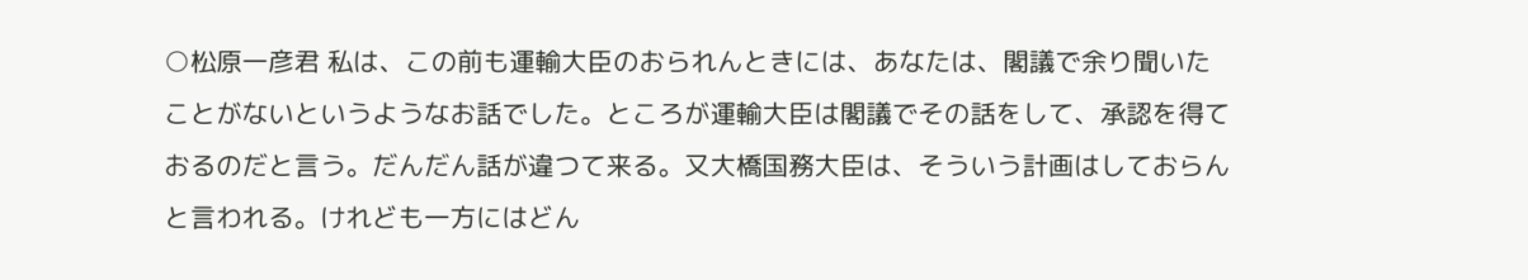○松原一彦君 私は、この前も運輸大臣のおられんときには、あなたは、閣議で余り聞いたことがないというようなお話でした。ところが運輸大臣は閣議でその話をして、承認を得ておるのだと言う。だんだん話が違つて来る。又大橋国務大臣は、そういう計画はしておらんと言われる。けれども一方にはどん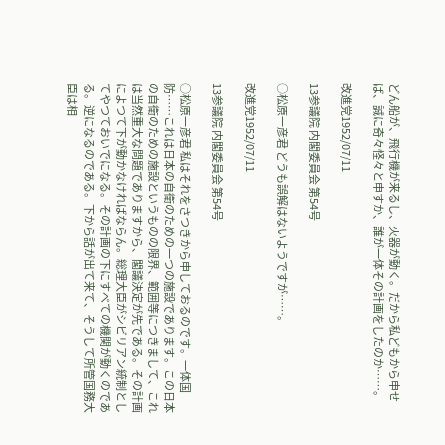どん船が、飛行機が来るし、火器が動く。だから私どもから申せば、誠に奇々怪々と申すか、誰が一体その計画をしたのか……。

改進党1952/07/11

13参議院 内閣委員会 第54号

○松原一彦君 どうも誤解はないようですが……。

改進党1952/07/11

13参議院 内閣委員会 第54号

○松原一彦君 私はそれをさつきから申しておるのです。一体国防……これは日本の自衛のための一つの施設であります。この日本の自衛のための施設というものの限界、範囲等につきまして、これは当然重大な問題でありますから、閣議決定が先である。その計画によつて下が動かなければならん。総理大臣がシビリアン統制としてやつておいでになる。その計画の下にすべての機関が動くのである。逆になるのである。下から話が出て来て、そうして所管国務大臣は相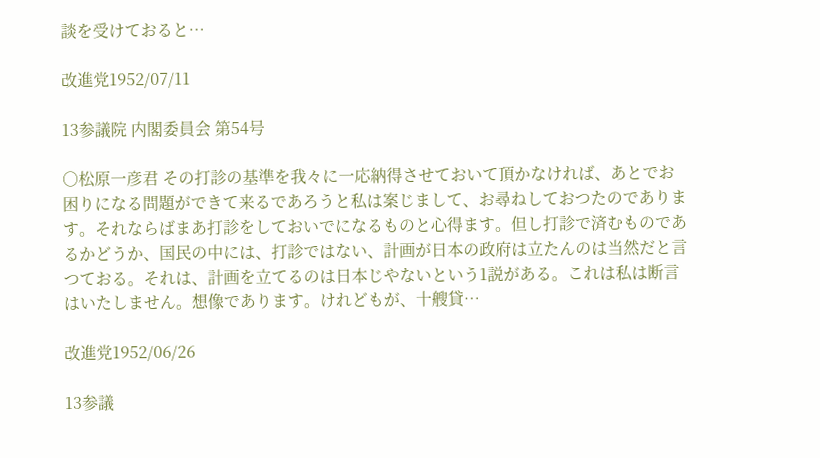談を受けておると…

改進党1952/07/11

13参議院 内閣委員会 第54号

○松原一彦君 その打診の基準を我々に一応納得させておいて頂かなければ、あとでお困りになる問題ができて来るであろうと私は案じまして、お尋ねしておつたのであります。それならばまあ打診をしておいでになるものと心得ます。但し打診で済むものであるかどうか、国民の中には、打診ではない、計画が日本の政府は立たんのは当然だと言つておる。それは、計画を立てるのは日本じやないという1説がある。これは私は断言はいたしません。想像であります。けれどもが、十艘貸…

改進党1952/06/26

13参議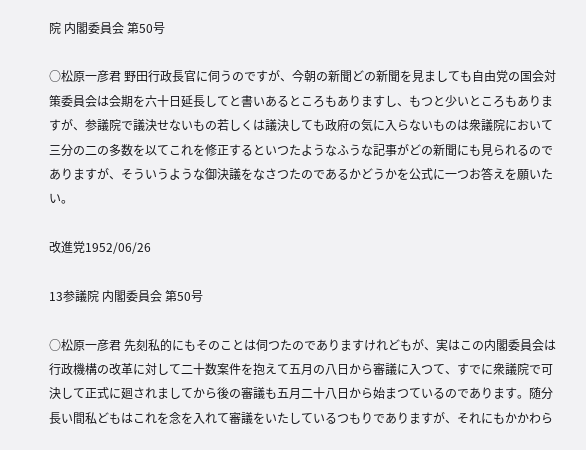院 内閣委員会 第50号

○松原一彦君 野田行政長官に伺うのですが、今朝の新聞どの新聞を見ましても自由党の国会対策委員会は会期を六十日延長してと書いあるところもありますし、もつと少いところもありますが、参議院で議決せないもの若しくは議決しても政府の気に入らないものは衆議院において三分の二の多数を以てこれを修正するといつたようなふうな記事がどの新聞にも見られるのでありますが、そういうような御決議をなさつたのであるかどうかを公式に一つお答えを願いたい。

改進党1952/06/26

13参議院 内閣委員会 第50号

○松原一彦君 先刻私的にもそのことは伺つたのでありますけれどもが、実はこの内閣委員会は行政機構の改革に対して二十数案件を抱えて五月の八日から審議に入つて、すでに衆議院で可決して正式に廻されましてから後の審議も五月二十八日から始まつているのであります。随分長い間私どもはこれを念を入れて審議をいたしているつもりでありますが、それにもかかわら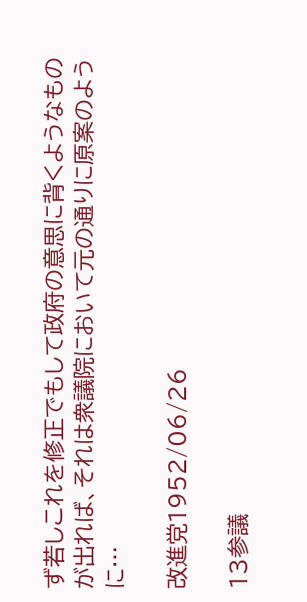ず若しこれを修正でもして政府の意思に背くようなものが出れば、それは衆議院において元の通りに原案のように…

改進党1952/06/26

13参議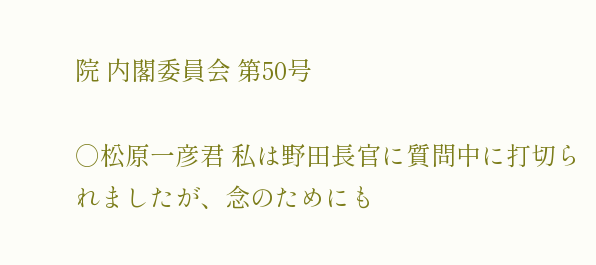院 内閣委員会 第50号

○松原一彦君 私は野田長官に質問中に打切られましたが、念のためにも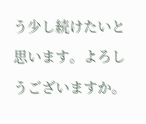う少し続けたいと思います。よろしうございますか。